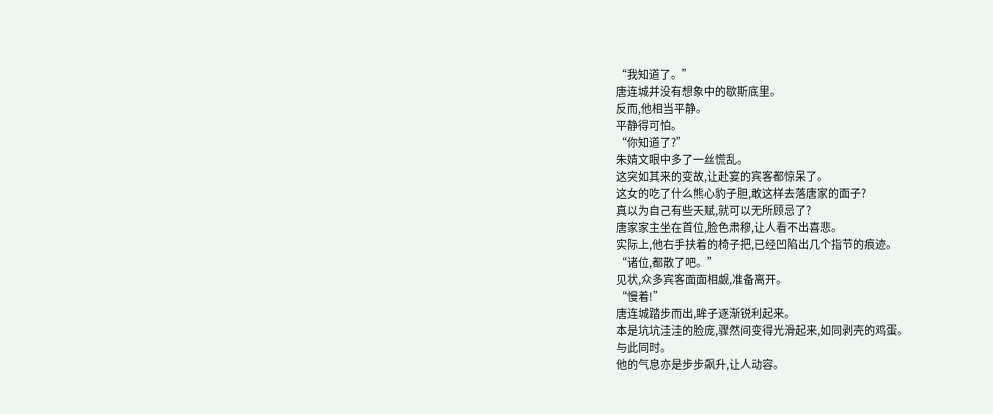“我知道了。”
唐连城并没有想象中的歇斯底里。
反而,他相当平静。
平静得可怕。
“你知道了?”
朱婧文眼中多了一丝慌乱。
这突如其来的变故,让赴宴的宾客都惊呆了。
这女的吃了什么熊心豹子胆,敢这样去落唐家的面子?
真以为自己有些天赋,就可以无所顾忌了?
唐家家主坐在首位,脸色肃穆,让人看不出喜悲。
实际上,他右手扶着的椅子把,已经凹陷出几个指节的痕迹。
“诸位,都散了吧。”
见状,众多宾客面面相觑,准备离开。
“慢着!”
唐连城踏步而出,眸子逐渐锐利起来。
本是坑坑洼洼的脸庞,骤然间变得光滑起来,如同剥壳的鸡蛋。
与此同时。
他的气息亦是步步飙升,让人动容。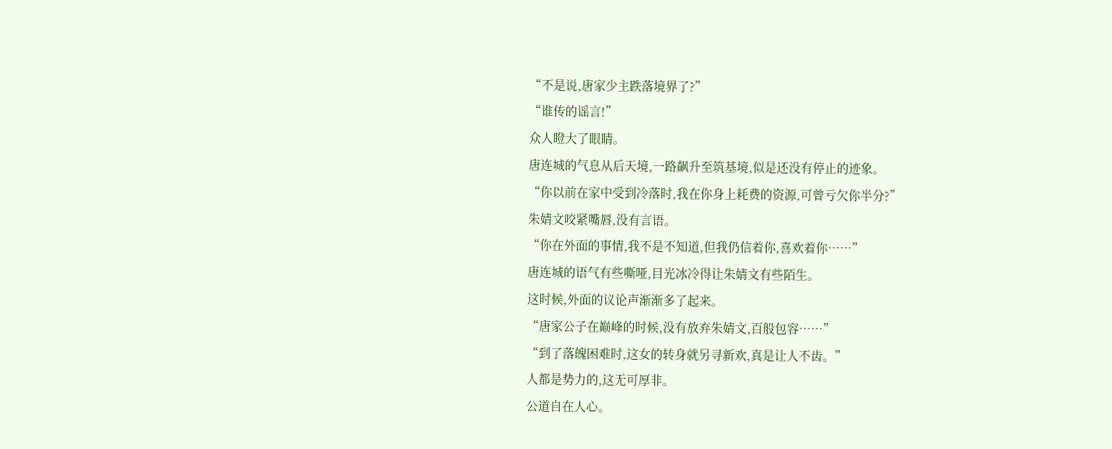“不是说,唐家少主跌落境界了?”
“谁传的谣言!”
众人瞪大了眼睛。
唐连城的气息从后天境,一路飙升至筑基境,似是还没有停止的迹象。
“你以前在家中受到冷落时,我在你身上耗费的资源,可曾亏欠你半分?”
朱婧文咬紧嘴唇,没有言语。
“你在外面的事情,我不是不知道,但我仍信着你,喜欢着你……”
唐连城的语气有些嘶哑,目光冰冷得让朱婧文有些陌生。
这时候,外面的议论声渐渐多了起来。
“唐家公子在巅峰的时候,没有放弃朱婧文,百般包容……”
“到了落魄困难时,这女的转身就另寻新欢,真是让人不齿。”
人都是势力的,这无可厚非。
公道自在人心。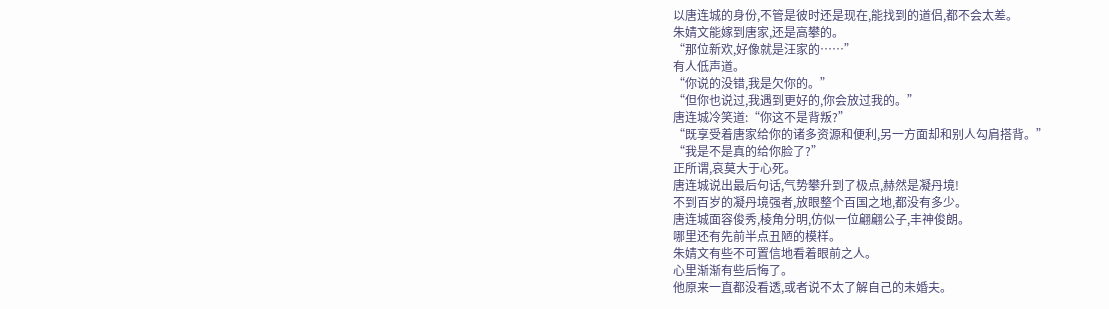以唐连城的身份,不管是彼时还是现在,能找到的道侣,都不会太差。
朱婧文能嫁到唐家,还是高攀的。
“那位新欢,好像就是汪家的……”
有人低声道。
“你说的没错,我是欠你的。”
“但你也说过,我遇到更好的,你会放过我的。”
唐连城冷笑道:“你这不是背叛?”
“既享受着唐家给你的诸多资源和便利,另一方面却和别人勾肩搭背。”
“我是不是真的给你脸了?”
正所谓,哀莫大于心死。
唐连城说出最后句话,气势攀升到了极点,赫然是凝丹境!
不到百岁的凝丹境强者,放眼整个百国之地,都没有多少。
唐连城面容俊秀,棱角分明,仿似一位翩翩公子,丰神俊朗。
哪里还有先前半点丑陋的模样。
朱婧文有些不可置信地看着眼前之人。
心里渐渐有些后悔了。
他原来一直都没看透,或者说不太了解自己的未婚夫。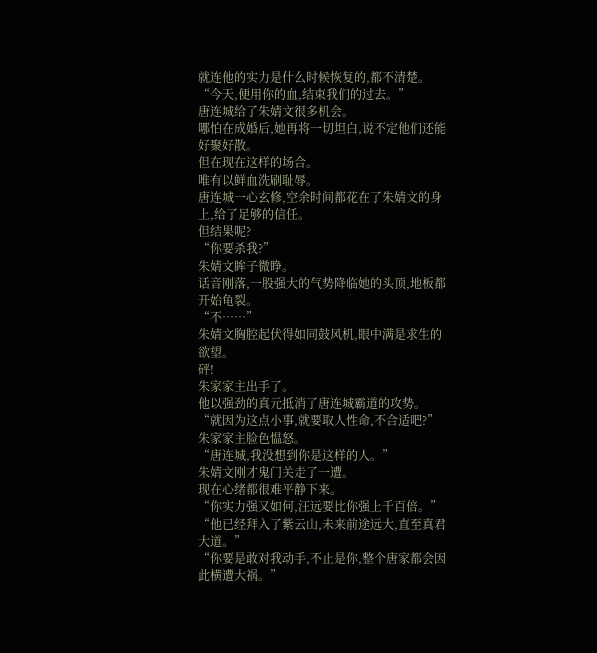就连他的实力是什么时候恢复的,都不清楚。
“今天,便用你的血,结束我们的过去。”
唐连城给了朱婧文很多机会。
哪怕在成婚后,她再将一切坦白,说不定他们还能好聚好散。
但在现在这样的场合。
唯有以鲜血洗刷耻辱。
唐连城一心玄修,空余时间都花在了朱婧文的身上,给了足够的信任。
但结果呢?
“你要杀我?”
朱婧文眸子微睁。
话音刚落,一股强大的气势降临她的头顶,地板都开始龟裂。
“不……”
朱婧文胸腔起伏得如同鼓风机,眼中满是求生的欲望。
砰!
朱家家主出手了。
他以强劲的真元抵消了唐连城霸道的攻势。
“就因为这点小事,就要取人性命,不合适吧?”朱家家主脸色愠怒。
“唐连城,我没想到你是这样的人。”
朱婧文刚才鬼门关走了一遭。
现在心绪都很难平静下来。
“你实力强又如何,汪远要比你强上千百倍。”
“他已经拜入了紫云山,未来前途远大,直至真君大道。”
“你要是敢对我动手,不止是你,整个唐家都会因此横遭大祸。”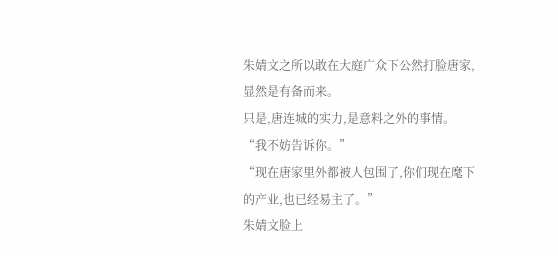朱婧文之所以敢在大庭广众下公然打脸唐家,显然是有备而来。
只是,唐连城的实力,是意料之外的事情。
“我不妨告诉你。”
“现在唐家里外都被人包围了,你们现在麾下的产业,也已经易主了。”
朱婧文脸上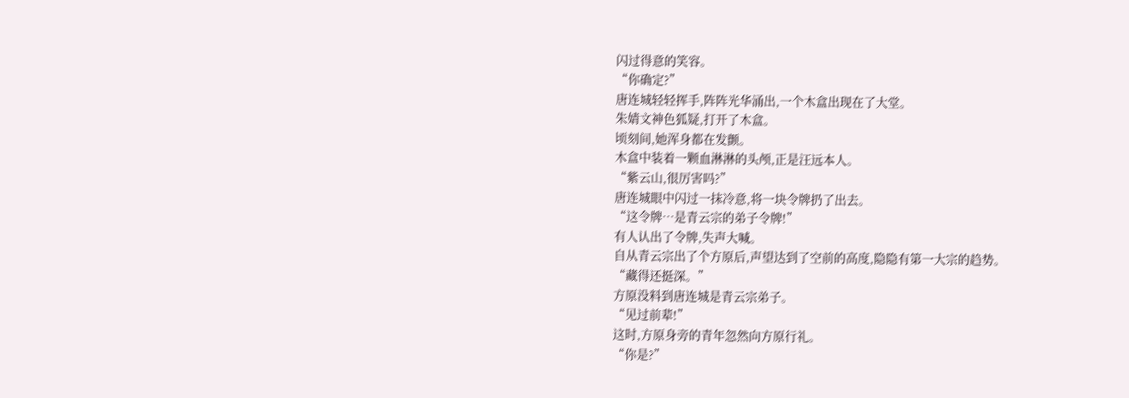闪过得意的笑容。
“你确定?”
唐连城轻轻挥手,阵阵光华涌出,一个木盒出现在了大堂。
朱婧文神色狐疑,打开了木盒。
顷刻间,她浑身都在发颤。
木盒中装着一颗血淋淋的头颅,正是汪远本人。
“紫云山,很厉害吗?”
唐连城眼中闪过一抹冷意,将一块令牌扔了出去。
“这令牌…是青云宗的弟子令牌!”
有人认出了令牌,失声大喊。
自从青云宗出了个方原后,声望达到了空前的高度,隐隐有第一大宗的趋势。
“藏得还挺深。”
方原没料到唐连城是青云宗弟子。
“见过前辈!”
这时,方原身旁的青年忽然向方原行礼。
“你是?”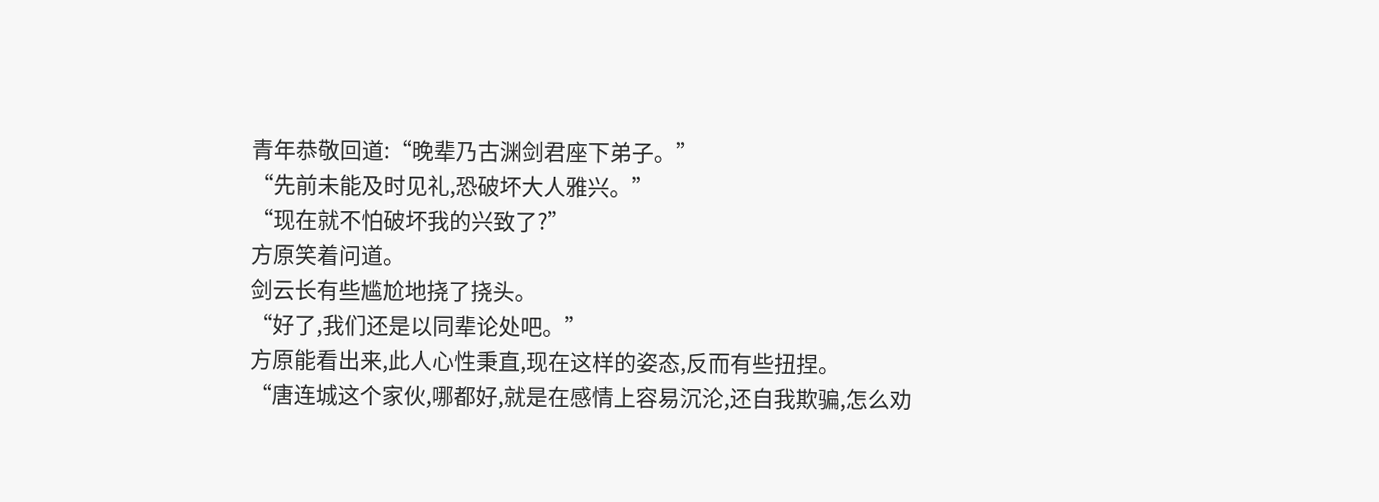青年恭敬回道:“晚辈乃古渊剑君座下弟子。”
“先前未能及时见礼,恐破坏大人雅兴。”
“现在就不怕破坏我的兴致了?”
方原笑着问道。
剑云长有些尴尬地挠了挠头。
“好了,我们还是以同辈论处吧。”
方原能看出来,此人心性秉直,现在这样的姿态,反而有些扭捏。
“唐连城这个家伙,哪都好,就是在感情上容易沉沦,还自我欺骗,怎么劝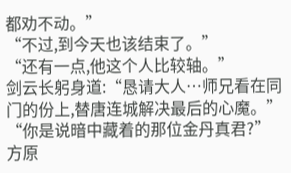都劝不动。”
“不过,到今天也该结束了。”
“还有一点,他这个人比较轴。”
剑云长躬身道:“恳请大人…师兄看在同门的份上,替唐连城解决最后的心魔。”
“你是说暗中藏着的那位金丹真君?”
方原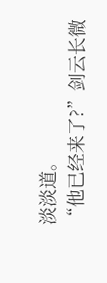淡淡道。
“他已经来了?”剑云长微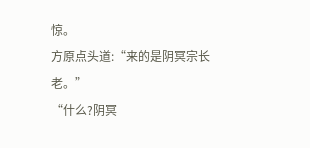惊。
方原点头道:“来的是阴冥宗长老。”
“什么?阴冥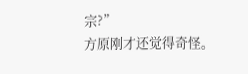宗?”
方原刚才还觉得奇怪。